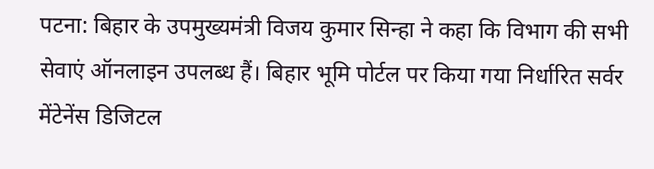पटना: बिहार के उपमुख्यमंत्री विजय कुमार सिन्हा ने कहा कि विभाग की सभी सेवाएं ऑनलाइन उपलब्ध हैं। बिहार भूमि पोर्टल पर किया गया निर्धारित सर्वर मेंटेनेंस डिजिटल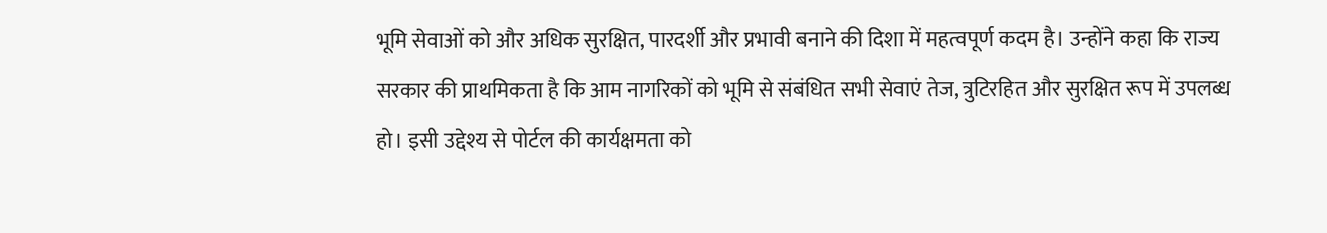भूमि सेवाओं को और अधिक सुरक्षित, पारदर्शी और प्रभावी बनाने की दिशा में महत्वपूर्ण कदम है। उन्होंने कहा कि राज्य सरकार की प्राथमिकता है कि आम नागरिकों को भूमि से संबंधित सभी सेवाएं तेज, त्रुटिरहित और सुरक्षित रूप में उपलब्ध हो। इसी उद्देश्य से पोर्टल की कार्यक्षमता को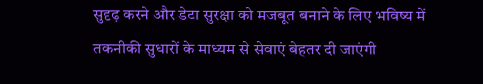सुदृढ़ करने और डेटा सुरक्षा को मजबूत बनाने के लिए भविष्य में तकनीकी सुधारों के माध्यम से सेवाएं बेहतर दी जाएंगी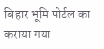बिहार भूमि पोर्टल का कराया गया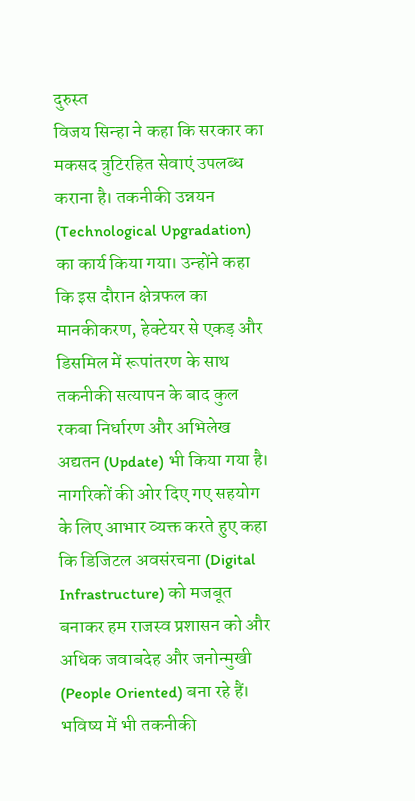दुरुस्त
विजय सिन्हा ने कहा कि सरकार का मकसद त्रुटिरहित सेवाएं उपलब्ध कराना है। तकनीकी उन्नयन (Technological Upgradation) का कार्य किया गया। उन्होंने कहा कि इस दौरान क्षेत्रफल का मानकीकरण, हेक्टेयर से एकड़ और डिसमिल में रूपांतरण के साथ तकनीकी सत्यापन के बाद कुल रकबा निर्धारण और अभिलेख अद्यतन (Update) भी किया गया है। नागरिकों की ओर दिए गए सहयोग के लिए आभार व्यक्त करते हुए कहा कि डिजिटल अवसंरचना (Digital Infrastructure) को मजबूत बनाकर हम राजस्व प्रशासन को और अधिक जवाबदेह और जनोन्मुखी (People Oriented) बना रहे हैं। भविष्य में भी तकनीकी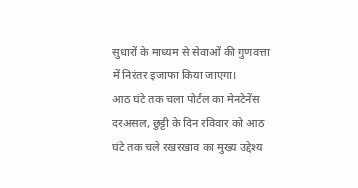सुधारों के माध्यम से सेवाओं की गुणवत्ता में निरंतर इजाफा किया जाएगा।
आठ घंटे तक चला पोर्टल का मेनटेनेंस
दरअसल, छुट्टी के दिन रविवार को आठ घंटे तक चले रखरखाव का मुख्य उद्देश्य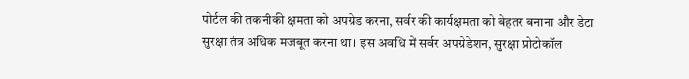पोर्टल की तकनीकी क्षमता को अपग्रेड करना, सर्वर की कार्यक्षमता को बेहतर बनाना और डेटा सुरक्षा तंत्र अधिक मजबूत करना था। इस अवधि में सर्वर अपग्रेडेशन, सुरक्षा प्रोटोकॉल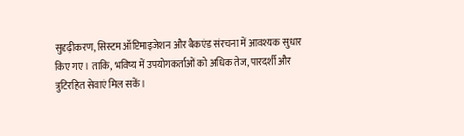सुदृढ़ीकरण, सिस्टम ऑप्टिमाइजेशन और बैकएंड संरचना में आवश्यक सुधार किए गए। ताकि, भविष्य में उपयोगकर्ताओं को अधिक तेज, पारदर्शी और त्रुटिरहित सेवाएं मिल सकें।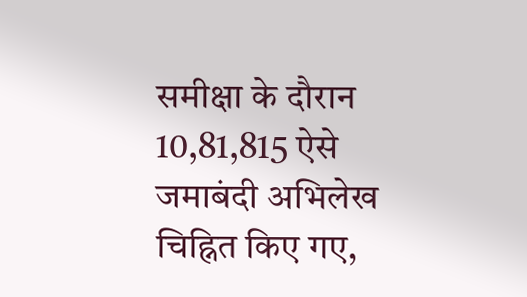समीक्षा के दौरान 10,81,815 ऐसे जमाबंदी अभिलेख चिह्नित किए गए,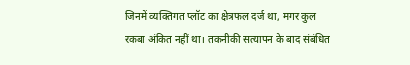जिनमें व्यक्तिगत प्लॉट का क्षेत्रफल दर्ज था, मगर कुल रकबा अंकित नहीं था। तकनीकी सत्यापन के बाद संबंधित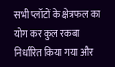सभी प्लॉटों के क्षेत्रफल का योग कर कुल रकबा निर्धारित किया गया और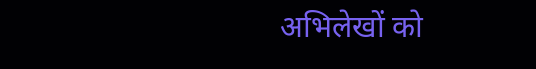अभिलेखों को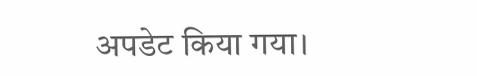अपडेट किया गया।